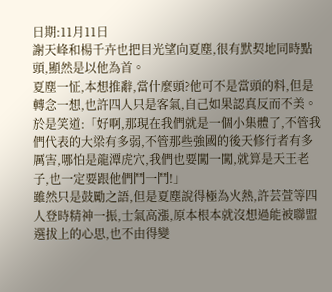日期:11月11日
謝天峰和楊千卉也把目光望向夏塵,很有默契地同時點頭,顯然是以他為首。
夏塵一怔,本想推辭,當什麼頭?他可不是當頭的料,但是轉念一想,也許四人只是客氣,自己如果認真反而不美。
於是笑道:「好啊,那現在我們就是一個小集體了,不管我們代表的大梁有多弱,不管那些強國的後天修行者有多厲害,哪怕是龍潭虎穴,我們也要闖一闖,就算是天王老子,也一定要跟他們鬥一鬥!」
雖然只是鼓勵之語,但是夏塵說得極為火熱,許芸萱等四人登時精神一振,士氣高漲,原本根本就沒想過能被聯盟選拔上的心思,也不由得變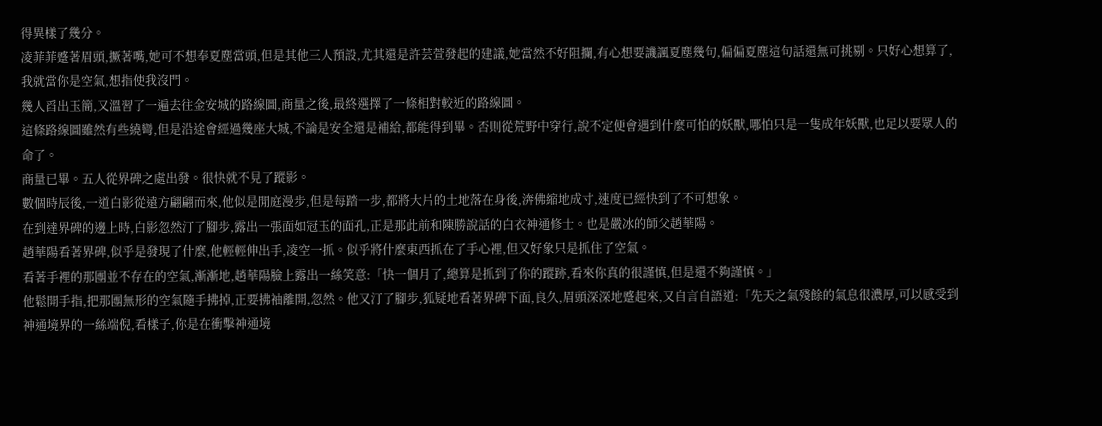得異樣了幾分。
凌菲菲蹙著眉頭,撅著嘴,她可不想奉夏塵當頭,但是其他三人預設,尤其還是許芸萱發起的建議,她當然不好阻攔,有心想要譏諷夏塵幾句,偏偏夏塵這句話還無可挑剔。只好心想算了,我就當你是空氣,想指使我沒門。
幾人舀出玉簡,又溫習了一遍去往金安城的路線圖,商量之後,最終選擇了一條相對較近的路線圖。
這條路線圖雖然有些繞彎,但是沿途會經過幾座大城,不論是安全還是補給,都能得到畢。否則從荒野中穿行,說不定便會遇到什麼可怕的妖獸,哪怕只是一隻成年妖獸,也足以要眾人的命了。
商量已畢。五人從界碑之處出發。很快就不見了蹤影。
數個時辰後,一道白影從遠方翩翩而來,他似是閒庭漫步,但是每踏一步,都將大片的土地落在身後,渀佛縮地成寸,速度已經快到了不可想象。
在到達界碑的邊上時,白影忽然汀了腳步,露出一張面如冠玉的面孔,正是那此前和陳勝說話的白衣神通修士。也是嚴冰的師父趙華陽。
趙華陽看著界碑,似乎是發現了什麼,他輕輕伸出手,凌空一抓。似乎將什麼東西抓在了手心裡,但又好象只是抓住了空氣。
看著手裡的那團並不存在的空氣,漸漸地,趙華陽臉上露出一絲笑意:「快一個月了,總算是抓到了你的蹤跡,看來你真的很謹慎,但是還不夠謹慎。」
他鬆開手指,把那團無形的空氣隨手拂掉,正要拂袖離開,忽然。他又汀了腳步,狐疑地看著界碑下面,良久,眉頭深深地蹙起來,又自言自語道:「先天之氣殘餘的氣息很濃厚,可以感受到神通境界的一絲端倪,看樣子,你是在衝擊神通境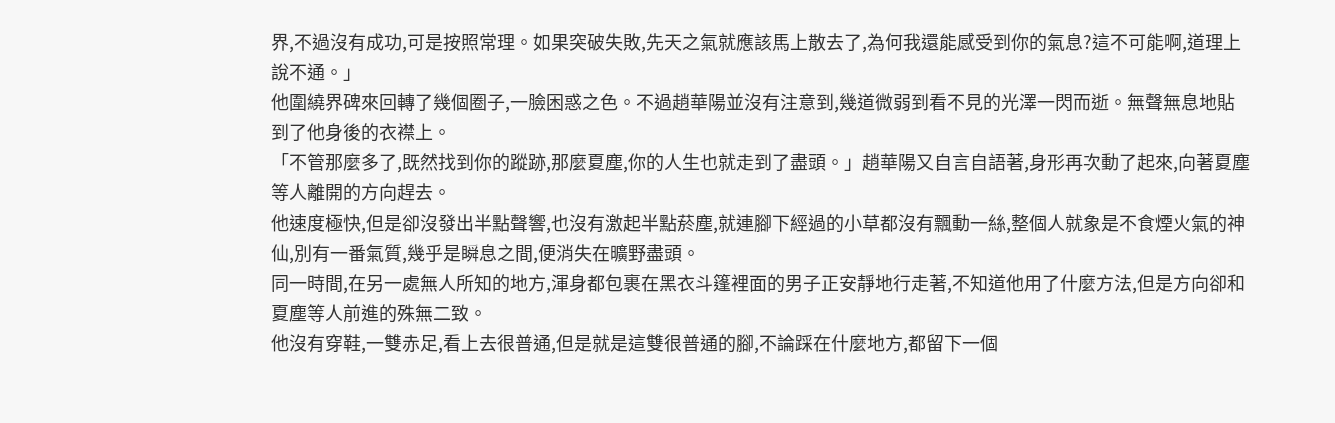界,不過沒有成功,可是按照常理。如果突破失敗,先天之氣就應該馬上散去了,為何我還能感受到你的氣息?這不可能啊,道理上說不通。」
他圍繞界碑來回轉了幾個圈子,一臉困惑之色。不過趙華陽並沒有注意到,幾道微弱到看不見的光澤一閃而逝。無聲無息地貼到了他身後的衣襟上。
「不管那麼多了,既然找到你的蹤跡,那麼夏塵,你的人生也就走到了盡頭。」趙華陽又自言自語著,身形再次動了起來,向著夏塵等人離開的方向趕去。
他速度極快,但是卻沒發出半點聲響,也沒有激起半點菸塵,就連腳下經過的小草都沒有飄動一絲,整個人就象是不食煙火氣的神仙,別有一番氣質,幾乎是瞬息之間,便消失在曠野盡頭。
同一時間,在另一處無人所知的地方,渾身都包裹在黑衣斗篷裡面的男子正安靜地行走著,不知道他用了什麼方法,但是方向卻和夏塵等人前進的殊無二致。
他沒有穿鞋,一雙赤足,看上去很普通,但是就是這雙很普通的腳,不論踩在什麼地方,都留下一個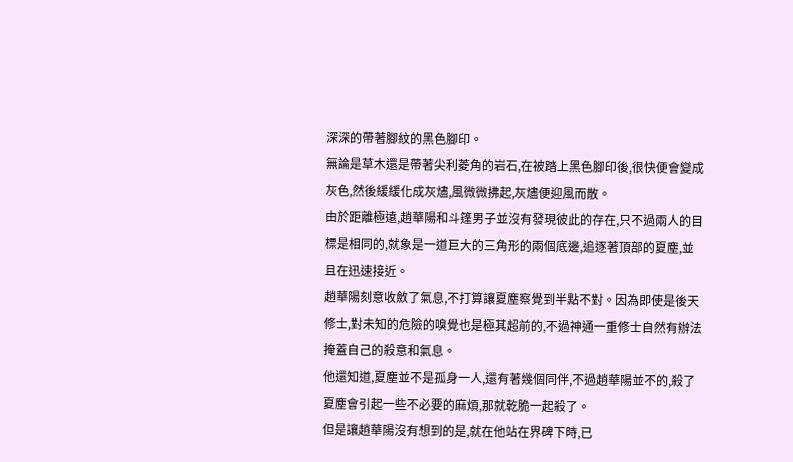深深的帶著腳紋的黑色腳印。
無論是草木還是帶著尖利菱角的岩石,在被踏上黑色腳印後,很快便會變成灰色,然後緩緩化成灰燼,風微微拂起,灰燼便迎風而散。
由於距離極遠,趙華陽和斗篷男子並沒有發現彼此的存在,只不過兩人的目標是相同的,就象是一道巨大的三角形的兩個底邊,追逐著頂部的夏塵,並且在迅速接近。
趙華陽刻意收斂了氣息,不打算讓夏塵察覺到半點不對。因為即使是後天修士,對未知的危險的嗅覺也是極其超前的,不過神通一重修士自然有辦法掩蓋自己的殺意和氣息。
他還知道,夏塵並不是孤身一人,還有著幾個同伴,不過趙華陽並不的,殺了夏塵會引起一些不必要的麻煩,那就乾脆一起殺了。
但是讓趙華陽沒有想到的是,就在他站在界碑下時,已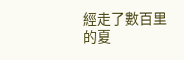經走了數百里的夏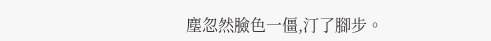塵忽然臉色一僵,汀了腳步。